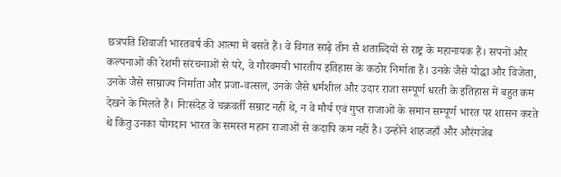छत्रपति शिवाजी भारतवर्ष की आत्मा में बसते हैं। वे विगत साढ़े तीन सै शताब्दियों से राष्ट्र के महानायक हैं। सपनों और कल्पनाओं की रेशमी संरचनाओं से परे, वे गौरवमयी भारतीय इतिहास के कठोर निर्माता हैं। उनके जैसे योद्धा और विजेता, उनके जैसे साम्राज्य निर्माता और प्रजा-वत्सल, उनके जैसे धर्मशील और उदार राजा सम्पूर्ण धरती के इतिहास में बहुत कम देखने के मिलते हैं। निःसंदेह वे चक्रवर्ती सम्राट नहीं थे, न वे मौर्य एवं गुप्त राजाओं के समान सम्पूर्ण भारत पर शासन करते थे किंतु उनका योगदान भारत के समस्त महान राजाओं से कदापि कम नहीं है। उन्होंने शाहजहाँ और औरंगजेब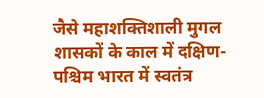जैसे महाशक्तिशाली मुगल शासकों के काल में दक्षिण-पश्चिम भारत में स्वतंत्र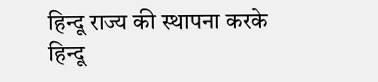हिन्दू राज्य की स्थापना करके हिन्दू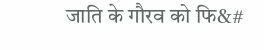जाति के गौरव को फि&#